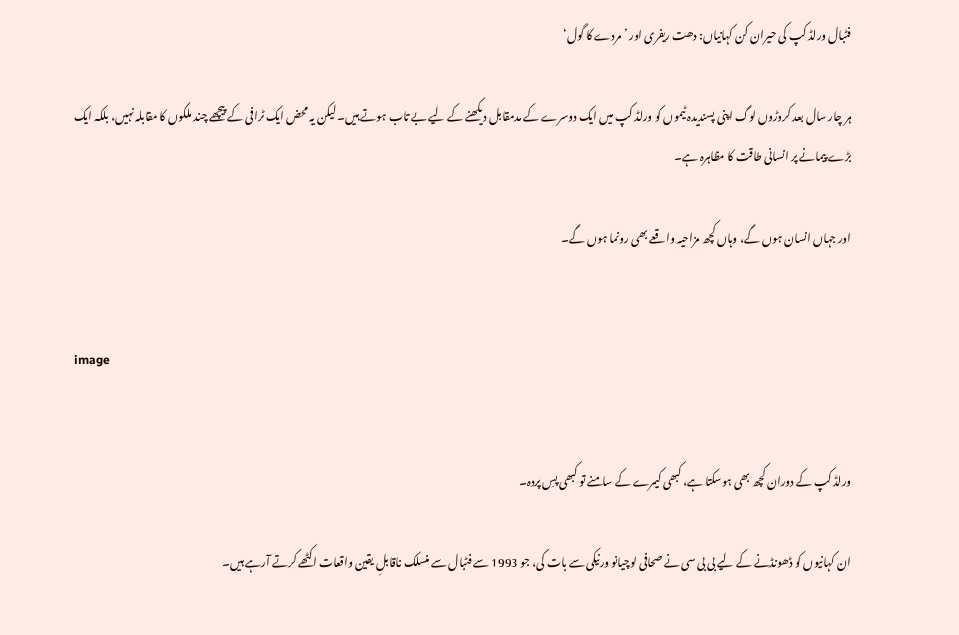فٹبال ورلڈ کپ کی حیران کن کہانیاں: دھت ریفری اور ’مردے کا گول‘

ہر چار سال بعد کروڑوں لوگ اپنی پسندیدہ ٹیموں کو ورلڈ کپ میں ایک دوسرے کے مدمقابل دیکھنے کے لیے بے تاب ہوتے ہیں۔ لیکن یہ محض ایک ٹرافی کے پیچھے چند ملکوں کا مقابلہ نہیں، بلکہ ایک بڑے پیمانے پر انسانی طاقت کا مظاہرہ ہے۔

اور جہاں انسان ہوں گے، وہاں کچھ مزاحیہ واقعے بھی رونما ہوں گے۔


image


ورلڈ کپ کے دوران کچھ بھی ہوسکتا ہے، کبھی کیمرے کے سامنے تو کبھی پسِ پردہ۔

ان کہانیوں کو ڈھونڈنے کے لیے بی بی سی نے صحافی لوچیانو ورنیکی سے بات کی، جو 1993 سے فٹبال سے منسلک ناقابلِ یقین واقعات اکٹھے کرتے آرہے ہیں۔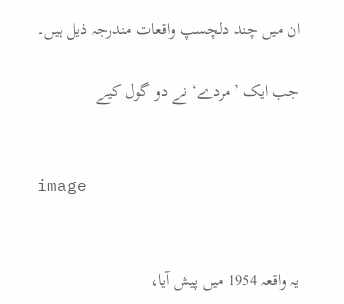ان میں چند دلچسپ واقعات مندرجہ ذیل ہیں۔

جب ایک ’مردے‘ نے دو گول کیے


image


یہ واقعہ 1954 میں پیش آیا،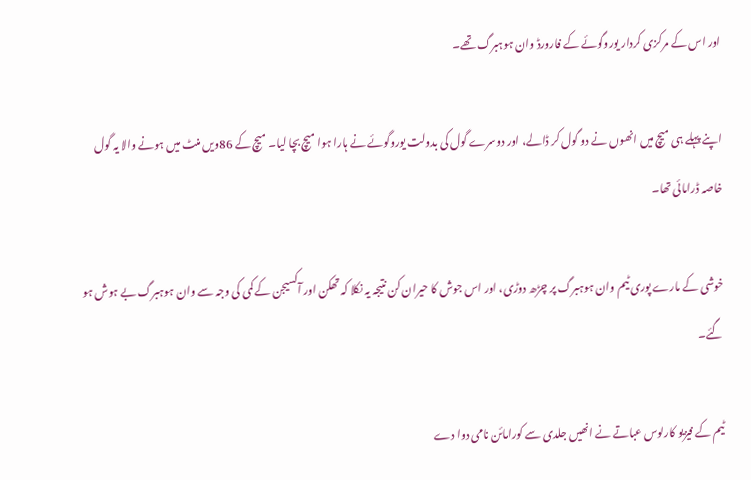اور اس کے مرکزی کردار یوروگوئے کے فارورڈ وان ہوہبرگ تھے۔

اپنے پہلے ہی میچ میں انھوں نے دو گول کر ڈالے، اور دوسرے گول کی بدولت یوروگوئے نے ہارا ہوا میچ بچا لیا۔ میچ کے 86ویں منٹ میں ہونے والا یہ گول خاصہ ڈرامائی تھا۔

خوشی کے مارے پوری ٹیم وان ہوہبرگ پر چڑھ دوڑی، اور اس جوش کا حیران کن نتیجہ یہ نکلا کہ تھکن اور آکسیجن کے کمی کی وجہ سے وان ہوہبرگ بے ہوش ہو گئے۔

ٹیم کے فیزیو کارلوس عباتے نے انھیں جلدی سے کورامائن نامی دوا دے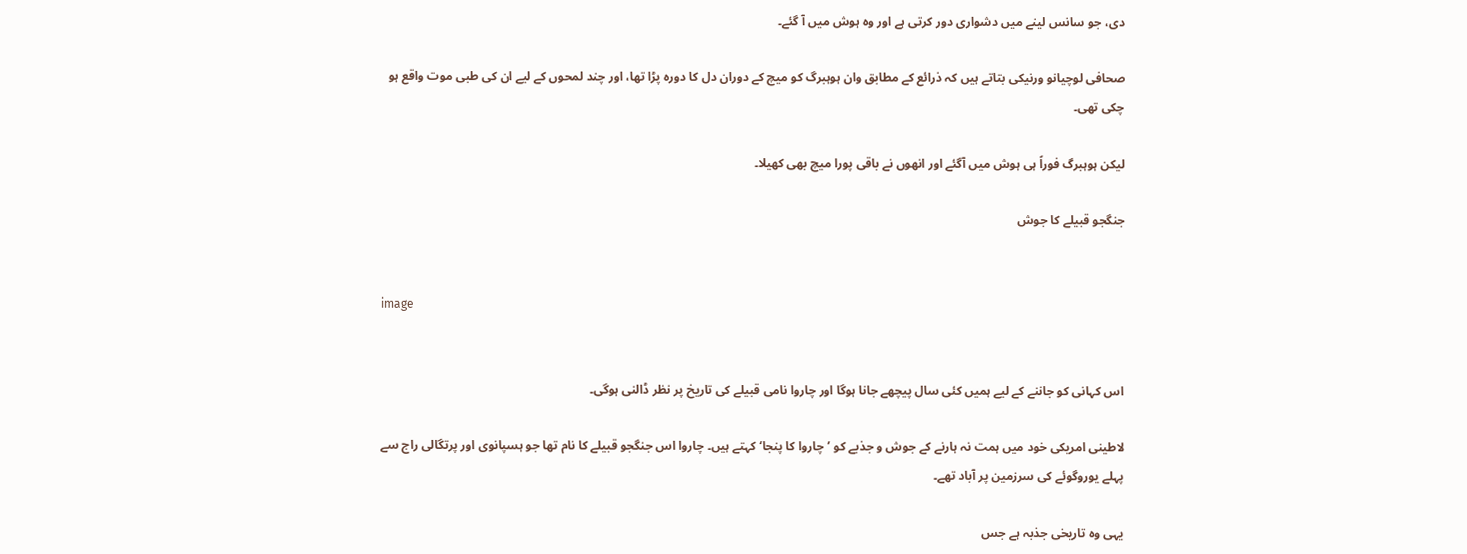دی، جو سانس لینے میں دشواری دور کرتی ہے اور وہ ہوش میں آ گئے۔

صحافی لوچیانو ورنیکی بتاتے ہیں کہ ذرائع کے مطابق وان ہوہبرگ کو میچ کے دوران دل کا دورہ پڑا تھا، اور چند لمحوں کے لیے ان کی طبی موت واقع ہو چکی تھی۔

لیکن ہوہبرگ فوراً ہی ہوش میں آگئے اور انھوں نے باقی پورا میچ بھی کھیلا۔

جنگجو قبیلے کا جوش


image


اس کہانی کو جاننے کے لیے ہمیں کئی سال پیچھے جانا ہوگا اور چاروا نامی قبیلے کی تاریخ پر نظر ڈالنی ہوگی۔

لاطینی امریکی خود میں ہمت نہ ہارنے کے جوش و جذبے کو ’چاروا کا پنجا‘ کہتے ہیں۔ چاروا اس جنگجو قبیلے کا نام تھا جو ہسپانوی اور پرتگالی راج سے پہلے یوروگوئے کی سرزمین پر آباد تھے۔

یہی وہ تاریخی جذبہ ہے جس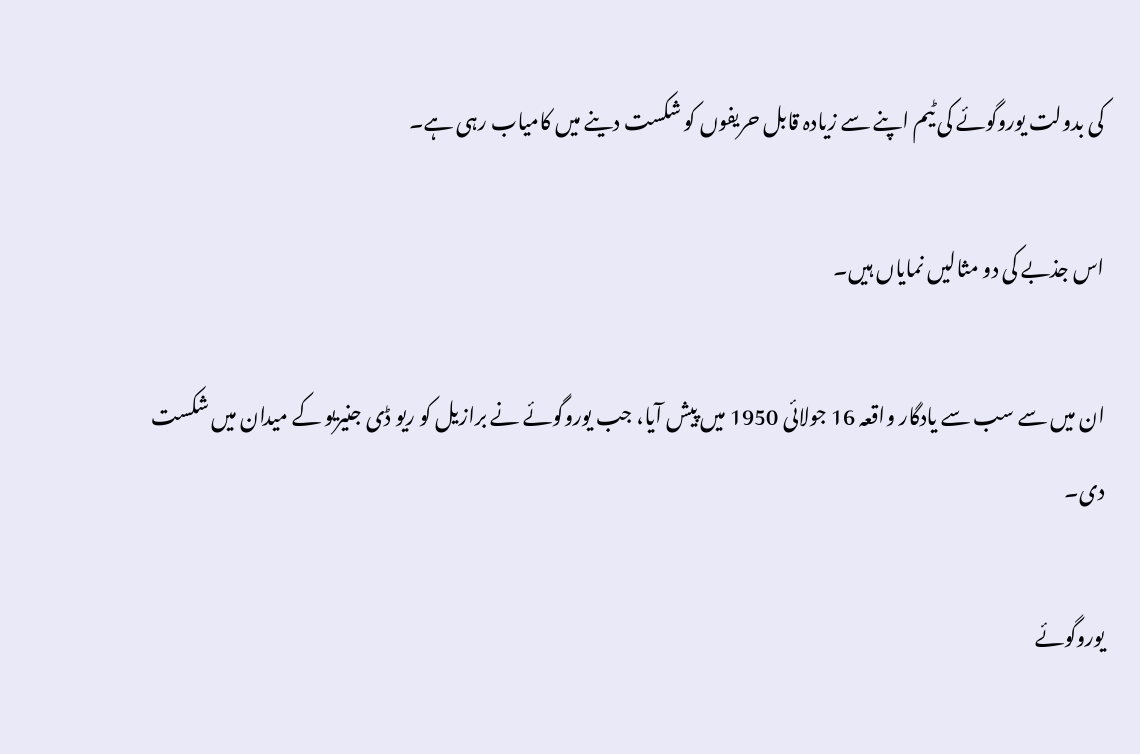کی بدولت یوروگوئے کی ٹیم اپنے سے زیادہ قابل حریفوں کو شکست دینے میں کامیاب رہی ہے۔

اس جذبے کی دو مثالیں نمایاں ہیں۔

ان میں سے سب سے یادگار واقعہ 16 جولائی 1950 میں پیش آیا، جب یوروگوئے نے برازیل کو ریو ڈی جنیریو کے میدان میں شکست دی۔

یوروگوئے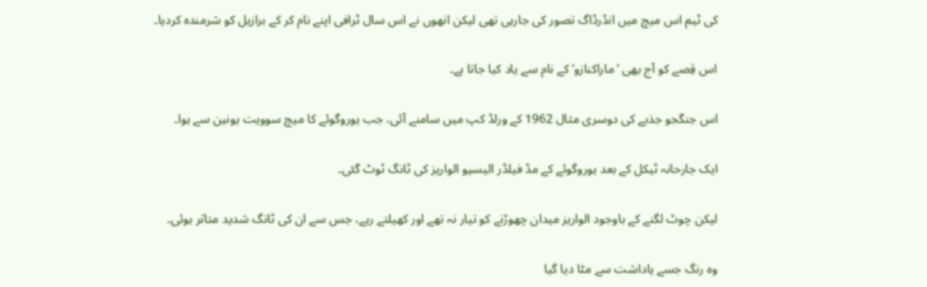کی ٹیم اس میچ میں انڈرڈاگ تصور کی جارہی تھی لیکن انھوں نے اس سال ٹرافی اپنے نام کر کے برازیل کو شرمندہ کردیا۔

اس قِصے کو آج بھی ’ماراکنازو‘ کے نام سے یاد کیا جاتا ہے۔

اس جنگجو جذبے کی دوسری مثال 1962 کے ورلڈ کپ میں سامنے آئی، جب یوروگوئے کا میچ سوویت یونین سے ہوا۔

ایک جارحانہ ٹیکل کے بعد یوروگوئے کے مڈ فیلڈر الیسیو الواریز کی ٹانگ ٹوٹ گئی۔

لیکن چوٹ لگنے کے باوجود الواریز میدان چھوڑنے کو تیار نہ تھے اور کھیلتے رہے، جس سے ان کی ٹانگ شدید متاثر ہوئی۔

وہ رنگ جسے یاداشت سے مٹا دیا گیا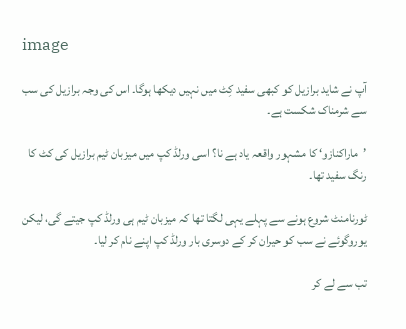image

آپ نے شاید برازیل کو کبھی سفید کِٹ میں نہیں دیکھا ہوگا۔ اس کی وجہ برازیل کی سب سے شرمناک شکست ہے۔

’ماراکنازو‘ کا مشہور واقعہ یاد ہے نا؟ اسی ورلڈ کپ میں میزبان ٹیم برازیل کی کٹ کا رنگ سفید تھا۔

ٹورنامنٹ شروع ہونے سے پہلے یہی لگتا تھا کہ میزبان ٹیم ہی ورلڈ کپ جیتے گی، لیکن یوروگوئے نے سب کو حیران کر کے دوسری بار ورلڈ کپ اپنے نام کر لیا۔

تب سے لے کر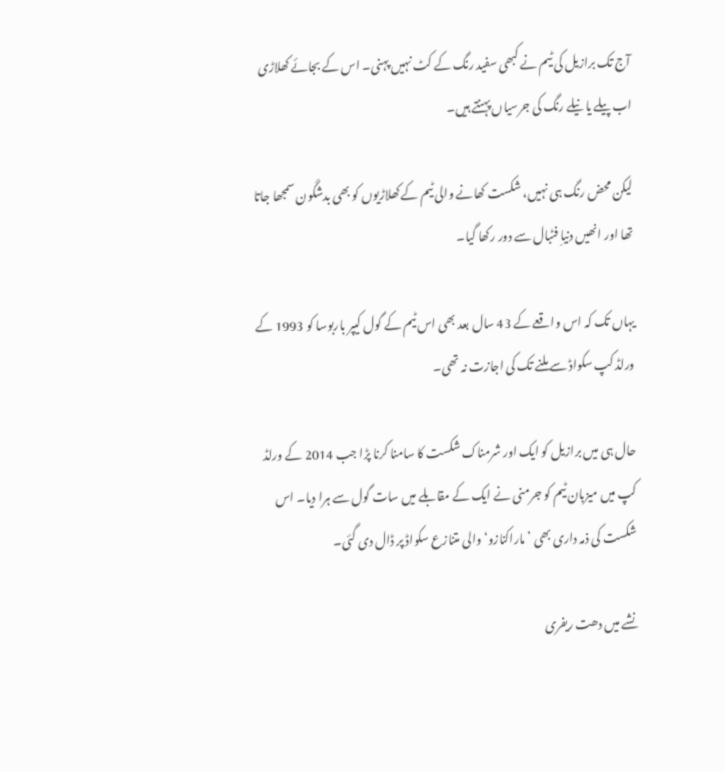آج تک برازیل کی ٹیم نے کبھی سفید رنگ کے کٹ نہیں پہنی۔ اس کے بجائے کھلاڑی اب پیلے یا نیلے رنگ کی جرسیاں پہنتے ہیں۔

لیکن محض رنگ ہی نہیں، شکست کھانے والی ٹیم کے کھلاڑیوں کو بھی بدشگون سمجھا جاتا تھا اور انھیں دنیاِ فٹبال سے دور رکھا گیا۔

یہاں تک کہ اس واقعے کے 43 سال بعد بھی اس ٹیم کے گول کیپر باربوسا کو 1993 کے ورلڈ کپ سکواڈ سے ملنے تک کی اجازت نہ تھی۔

حال ہی میں برازیل کو ایک اور شرمناک شکست کا سامنا کرنا پڑا جب 2014 کے ورلڈ کپ میں میزبان ٹیم کو جرمنی نے ایک کے مقابلے میں سات گول سے ہرا دیا۔ اس شکست کی ذمہ داری بھی ’ماراکنازو‘ والی متنازع سکواڈ پر ڈال دی گئی۔

نشے میں دھت ریفری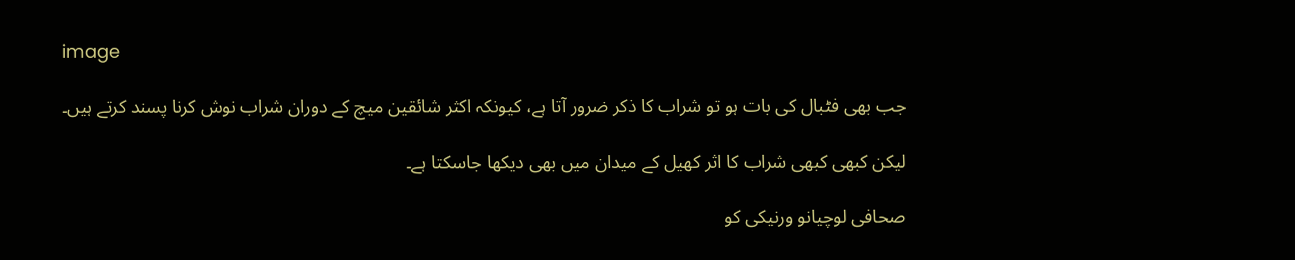image

جب بھی فٹبال کی بات ہو تو شراب کا ذکر ضرور آتا ہے، کیونکہ اکثر شائقین میچ کے دوران شراب نوش کرنا پسند کرتے ہیں۔

لیکن کبھی کبھی شراب کا اثر کھیل کے میدان میں بھی دیکھا جاسکتا ہے۔

صحافی لوچیانو ورنیکی کو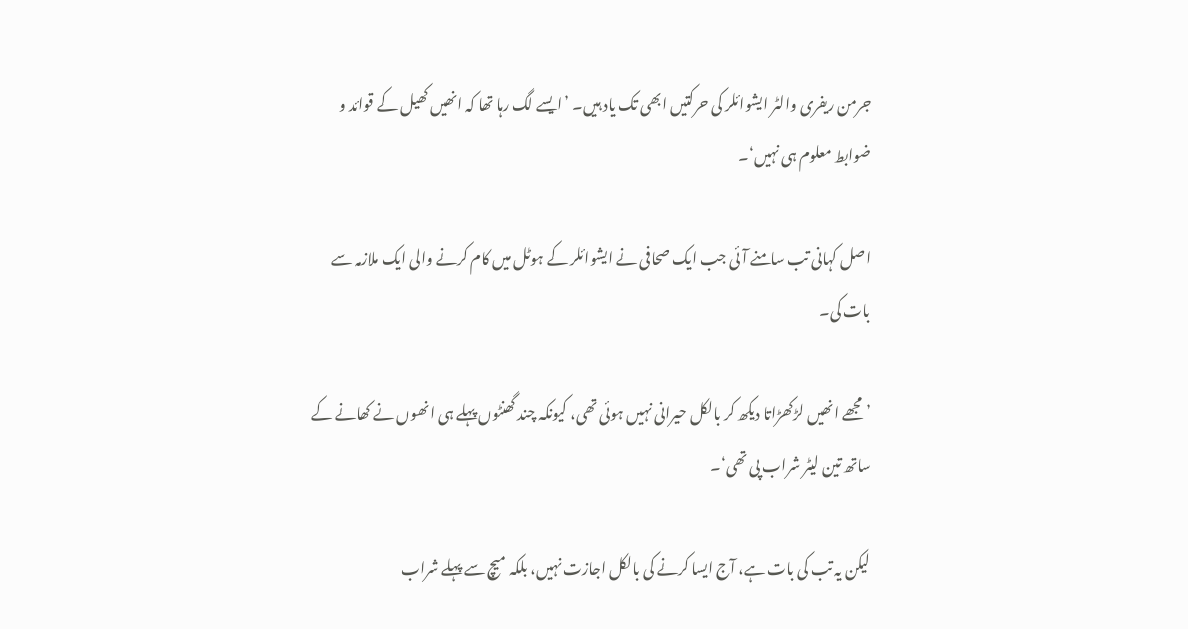جرمن ریفری والٹر ایشوائلر کی حرکتیں ابھی تک یاد ہیں۔ ’ایسے لگ رہا تھا کہ انھیں کھیل کے قوائد و ضوابط معلوم ہی نہیں‘۔

اصل کہانی تب سامنے آئی جب ایک صحافی نے ایشوائلر کے ہوٹل میں کام کرنے والی ایک ملازمہ سے بات کی۔

’مجھے انھیں لڑکھڑاتا دیکھ کر بالکل حیرانی نہیں ہوئی تھی، کیونکہ چند گھنٹوں پہلے ہی انھوں نے کھانے کے ساتھ تین لیٹر شراب پی تھی‘۔

لیکن یہ تب کی بات ہے، آج ایسا کرنے کی بالکل اجازت نہیں، بلکہ میچ سے پہلے شراب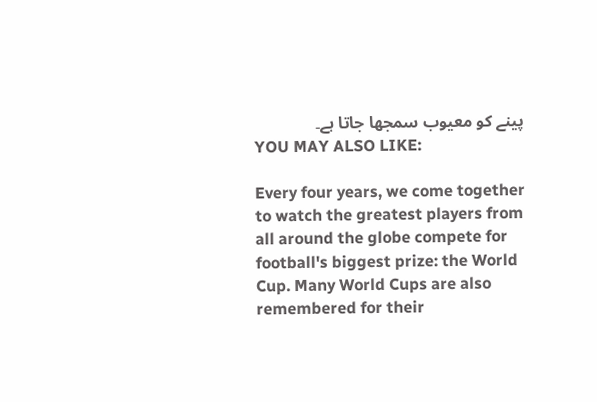پینے کو معیوب سمجھا جاتا ہے۔
YOU MAY ALSO LIKE:

Every four years, we come together to watch the greatest players from all around the globe compete for football's biggest prize: the World Cup. Many World Cups are also remembered for their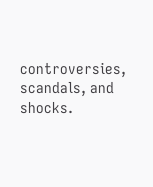controversies, scandals, and shocks.